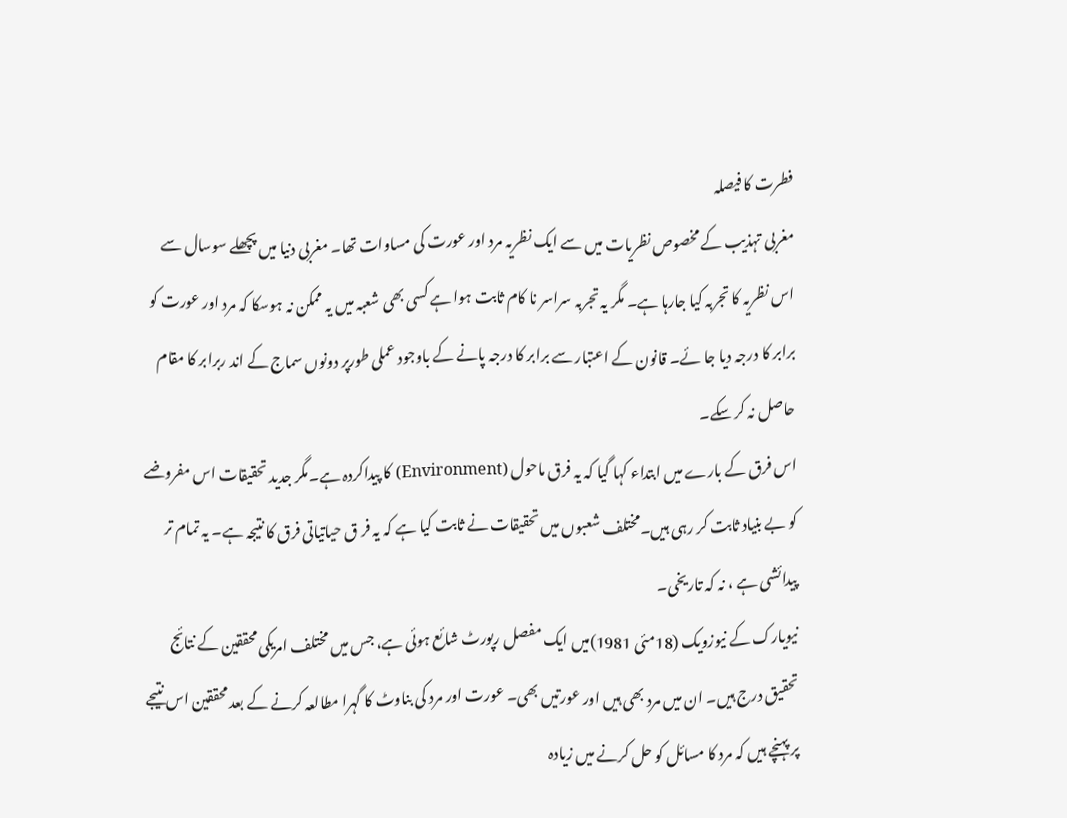فطرت کا فیصلہ
مغربی تہذیب کے مخصوص نظریات میں سے ایک نظریہ مرد اور عورت کی مساوات تھا۔ مغربی دنیا میں پچھلے سوسال سے اس نظریہ کا تجربہ کیا جارہا ہے۔ مگر یہ تجربہ سراسر نا کام ثابت ہوا ہے کسی بھی شعبہ میں یہ ممکن نہ ہوسکا کہ مرد اور عورت کو برابر کا درجہ دیا جا ئے۔ قانون کے اعتبار سے برابر کا درجہ پانے کے باوجود عملی طورپر دونوں سماج کے اند ربرابر کا مقام حاصل نہ کر سکے۔
اس فرق کے بارے میں ابتداء کہا گیا کہ یہ فرق ماحول (Environment) کا پیداکردہ ہے۔مگر جدید تحقیقات اس مفروضے کو بے بنیاد ثابت کر رہی ہیں۔مختلف شعبوں میں تحقیقات نے ثابت کیا ہے کہ یہ فر ق حیاتیاتی فرق کا نتیجہ ہے۔ یہ تمام تر پیدائشی ہے ، نہ کہ تاریخی۔
نیویارک کے نیوزویک (18مئی 1981)میں ایک مفصل رپورٹ شائع ہوئی ہے، جس میں مختلف امریکی محققین کے نتائج تحقیق درج ہیں۔ ان میں مرد بھی ہیں اور عورتیں بھی۔ عورت اور مرد کی بناوٹ کا گہرا مطالعہ کرنے کے بعد محققین اس نتیجے پر پہنچے ہیں کہ مرد کا مسائل کو حل کرنے میں زیادہ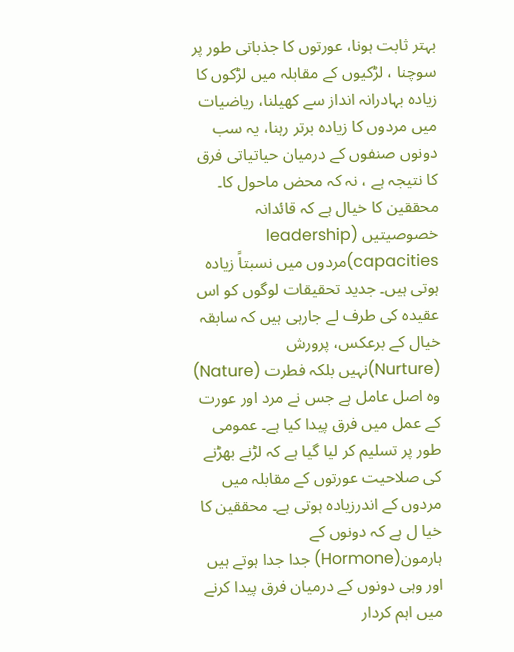بہتر ثابت ہونا، عورتوں کا جذباتی طور پر سوچنا ، لڑکیوں کے مقابلہ میں لڑکوں کا زیادہ بہادرانہ انداز سے کھیلنا، ریاضیات میں مردوں کا زیادہ برتر رہنا، یہ سب دونوں صنفوں کے درمیان حیاتیاتی فرق کا نتیجہ ہے ، نہ کہ محض ماحول کا۔
محققین کا خیال ہے کہ قائدانہ خصوصیتیں (leadership capacities)مردوں میں نسبتاً زیادہ ہوتی ہیں۔ جدید تحقیقات لوگوں کو اس عقیدہ کی طرف لے جارہی ہیں کہ سابقہ خیال کے برعکس، پرورش (Nurture)نہیں بلکہ فطرت (Nature) وہ اصل عامل ہے جس نے مرد اور عورت کے عمل میں فرق پیدا کیا ہے۔ عمومی طور پر تسلیم کر لیا گیا ہے کہ لڑنے بھڑنے کی صلاحیت عورتوں کے مقابلہ میں مردوں کے اندرزیادہ ہوتی ہے۔ محققین کا خیا ل ہے کہ دونوں کے ہارمون(Hormone) جدا جدا ہوتے ہیں اور وہی دونوں کے درمیان فرق پیدا کرنے میں اہم کردار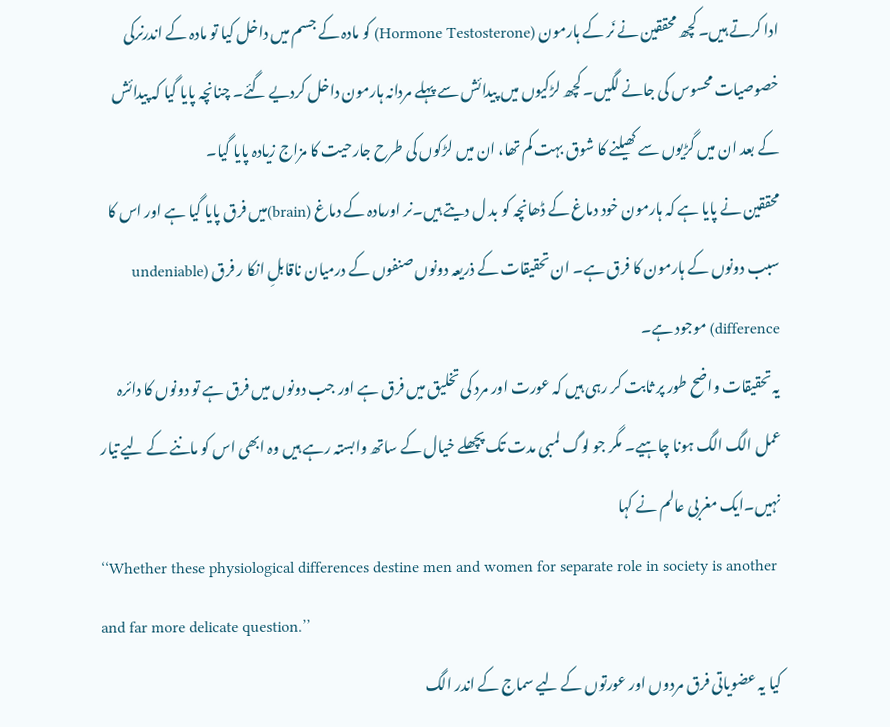ادا کرتے ہیں۔ کچھ محققین نے نَر کے ہارمون (Hormone Testosterone) کو مادہ کے جسم میں داخل کیا تو مادہ کے اندرنرکی خصوصیات محسوس کی جانے لگیں۔ کچھ لڑکیوں میں پیدائش سے پہلے مردانہ ہارمون داخل کردیے گئے۔ چنانچہ پایا گیا کہ پیدائش کے بعد ان میں گڑیوں سے کھیلنے کا شوق بہت کم تھا، ان میں لڑکوں کی طرح جارحیت کا مزاج زیادہ پایا گیا۔
محققین نے پایا ہے کہ ہارمون خود دماغ کے ڈھانچہ کو بد ل دیتے ہیں۔نر اورمادہ کے دماغ (brain)میں فرق پایا گیا ہے اور اس کا سبب دونوں کے ہارمون کا فرق ہے۔ ان تحقیقات کے ذریعہ دونوں صنفوں کے درمیان ناقابلِ انکا ر فرق (undeniable difference) موجود ہے۔
یہ تحقیقات واضح طور پر ثابت کر رہی ہیں کہ عورت اور مرد کی تخلیق میں فرق ہے اور جب دونوں میں فرق ہے تو دونوں کا دائرہ عمل الگ الگ ہونا چاہیے۔ مگر جو لوگ لمبی مدت تک پچھلے خیال کے ساتھ وابستہ رہے ہیں وہ ابھی اس کو ماننے کے لیے تیار نہیں۔ایک مغربی عالم نے کہا
‘‘Whether these physiological differences destine men and women for separate role in society is another and far more delicate question.’’
کیا یہ عضویاتی فرق مردوں اور عورتوں کے لیے سماج کے اندر الگ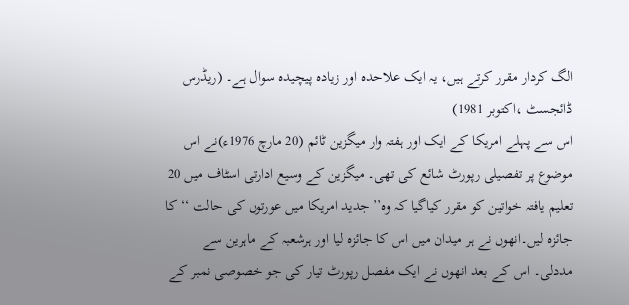الگ کردار مقرر کرتے ہیں، یہ ایک علاحدہ اور زیادہ پیچیدہ سوال ہے۔ (ریڈرس ڈائجسٹ ،اکتوبر 1981)
اس سے پہلے امریکا کے ایک اور ہفتہ وار میگزین ٹائم (20 مارچ 1976ء)نے اس موضوع پر تفصیلی رپورٹ شائع کی تھی۔ میگزین کے وسیع ادارتی اسٹاف میں 20 تعلیم یافتہ خواتین کو مقرر کیاگیا کہ وہ’’جدید امریکا میں عورتوں کی حالت ‘‘ کا جائزہ لیں۔انھوں نے ہر میدان میں اس کا جائزہ لیا اور ہرشعبہ کے ماہرین سے مددلی۔ اس کے بعد انھوں نے ایک مفصل رپورٹ تیار کی جو خصوصی نمبر کے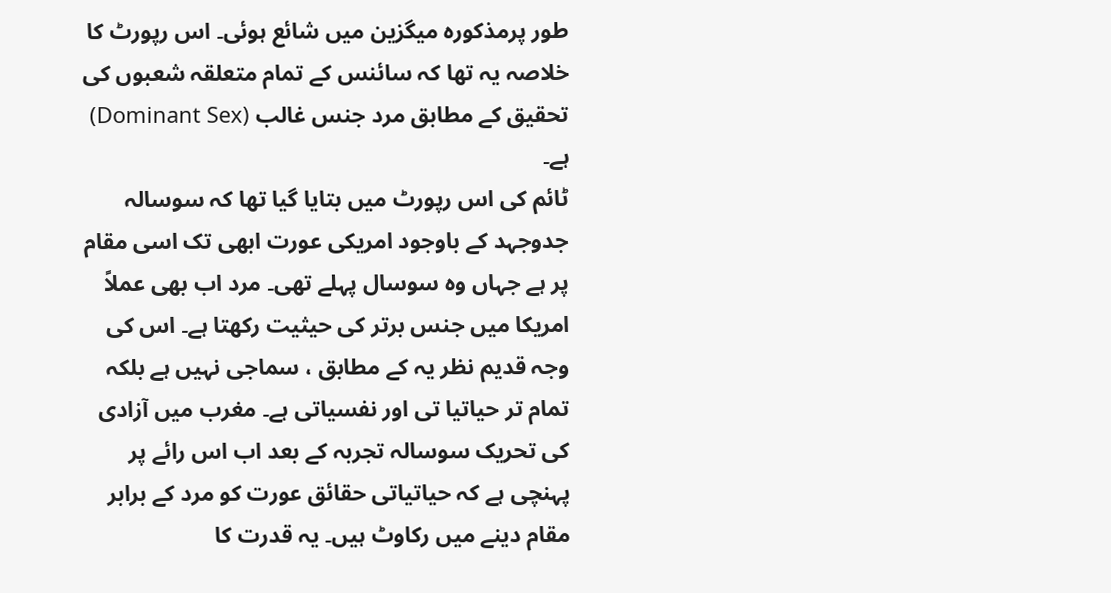طور پرمذکورہ میگزین میں شائع ہوئی۔ اس رپورٹ کا خلاصہ یہ تھا کہ سائنس کے تمام متعلقہ شعبوں کی تحقیق کے مطابق مرد جنس غالب (Dominant Sex) ہے۔
ٹائم کی اس رپورٹ میں بتایا گیا تھا کہ سوسالہ جدوجہد کے باوجود امریکی عورت ابھی تک اسی مقام پر ہے جہاں وہ سوسال پہلے تھی۔ مرد اب بھی عملاً امریکا میں جنس برتر کی حیثیت رکھتا ہے۔ اس کی وجہ قدیم نظر یہ کے مطابق ، سماجی نہیں ہے بلکہ تمام تر حیاتیا تی اور نفسیاتی ہے۔ مغرب میں آزادی کی تحریک سوسالہ تجربہ کے بعد اب اس رائے پر پہنچی ہے کہ حیاتیاتی حقائق عورت کو مرد کے برابر مقام دینے میں رکاوٹ ہیں۔ یہ قدرت کا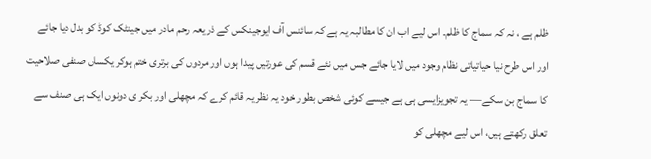ظلم ہے ، نہ کہ سماج کا ظلم۔ اس لیے اب ان کا مطالبہ یہ ہے کہ سائنس آف ایوجینکس کے ذریعہ رحم مادر میں جینٹک کوڈ کو بدل دیا جائے اور اس طرح نیا حیاتیاتی نظام وجود میں لایا جائے جس میں نئے قسم کی عورتیں پیدا ہوں اور مردوں کی برتری ختم ہوکر یکساں صنفی صلاحیت کا سماج بن سکے— یہ تجویزایسی ہی ہے جیسے کوئی شخص بطور خود یہ نظر یہ قائم کرے کہ مچھلی اور بکر ی دونوں ایک ہی صنف سے تعلق رکھتے ہیں، اس لیے مچھلی کو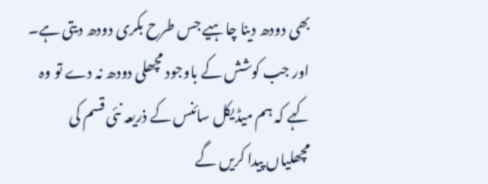بھی دودھ دینا چاہیے جس طرح بکری دودھ دیتی ہے۔ اور جب کوشش کے باوجود مچھلی دودھ نہ دے تو وہ کہے کہ ہم میڈیکل سائنس کے ذریعہ نئی قسم کی مچھلیاں پیدا کریں گے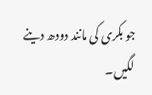جو بکری کی مانند دودھ دینے لگیں۔